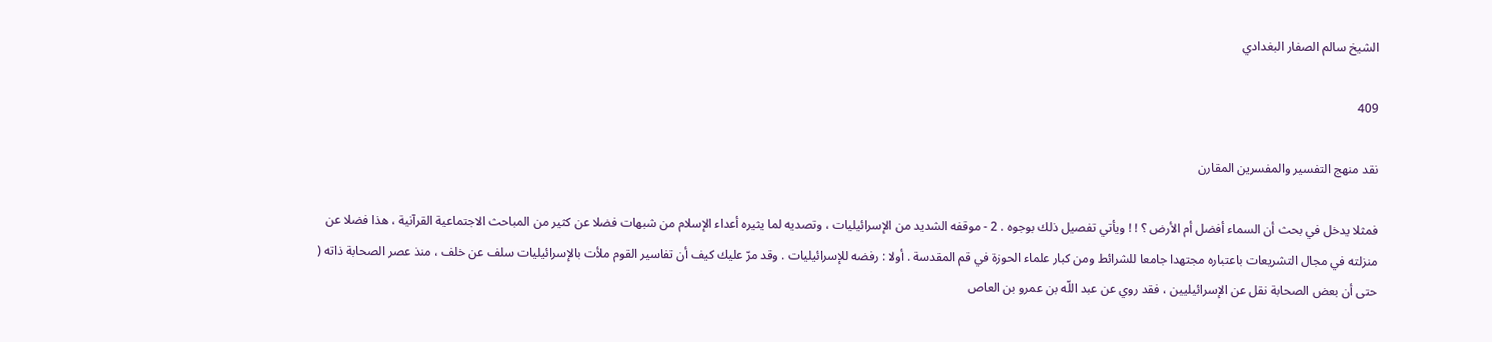الشيخ سالم الصفار البغدادي

409

نقد منهج التفسير والمفسرين المقارن

فمثلا يدخل في بحث أن السماء أفضل أم الأرض ؟ ! ! ويأتي تفصيل ذلك بوجوه . 2 - موقفه الشديد من الإسرائيليات ، وتصديه لما يثيره أعداء الإسلام من شبهات فضلا عن كثير من المباحث الاجتماعية القرآنية ، هذا فضلا عن منزلته في مجال التشريعات باعتباره مجتهدا جامعا للشرائط ومن كبار علماء الحوزة في قم المقدسة . أولا : رفضه للإسرائيليات . وقد مرّ عليك كيف أن تفاسير القوم ملأت بالإسرائيليات سلف عن خلف ، منذ عصر الصحابة ذاته ( حتى أن بعض الصحابة نقل عن الإسرائيليين ، فقد روي عن عبد اللّه بن عمرو بن العاص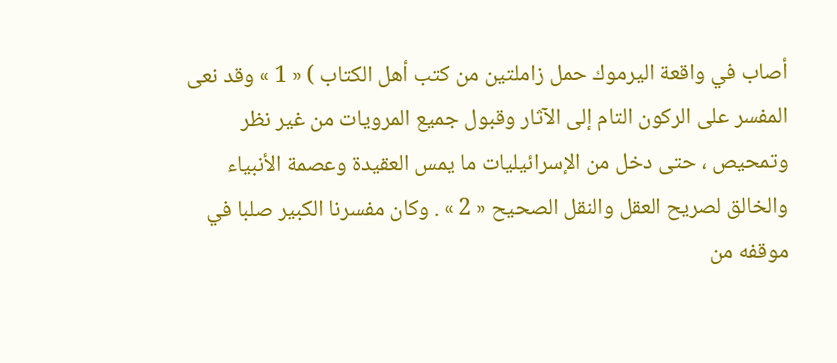أصاب في واقعة اليرموك حمل زاملتين من كتب أهل الكتاب ) « 1 » وقد نعى المفسر على الركون التام إلى الآثار وقبول جميع المرويات من غير نظر وتمحيص ، حتى دخل من الإسرائيليات ما يمس العقيدة وعصمة الأنبياء والخالق لصريح العقل والنقل الصحيح « 2 » . وكان مفسرنا الكبير صلبا في موقفه من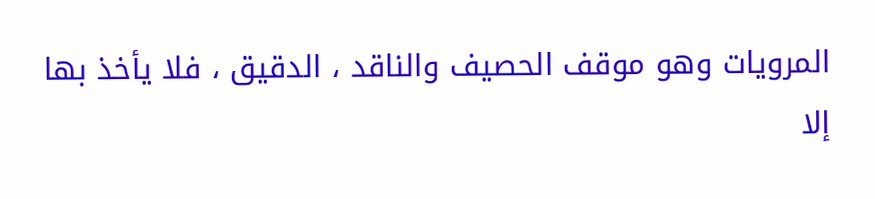المرويات وهو موقف الحصيف والناقد ، الدقيق ، فلا يأخذ بها إلا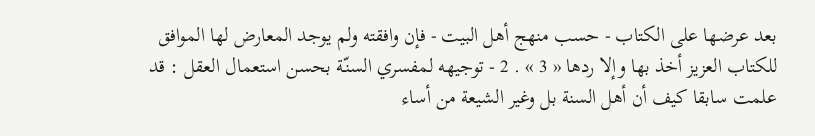بعد عرضها على الكتاب - حسب منهج أهل البيت - فإن وافقته ولم يوجد المعارض لها الموافق للكتاب العزيز أخذ بها وإلا ردها « 3 » . 2 - توجيهه لمفسري السنّة بحسن استعمال العقل : قد علمت سابقا كيف أن أهل السنة بل وغير الشيعة من أساء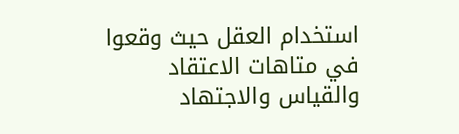استخدام العقل حيث وقعوا في متاهات الاعتقاد والقياس والاجتهاد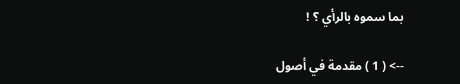بما سموه بالرأي ؟ !

--> ( 1 ) مقدمة في أصول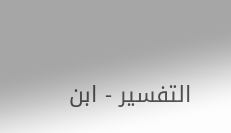التفسير - ابن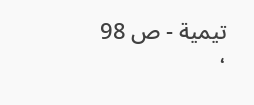تيمية - ص 98 ،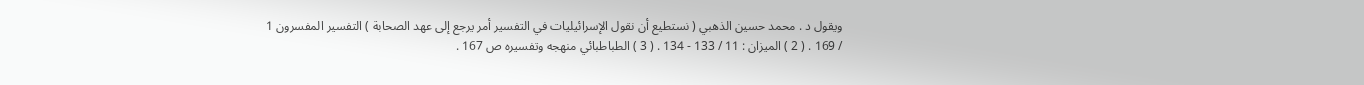ويقول د . محمد حسين الذهبي ( نستطيع أن نقول الإسرائيليات في التفسير أمر يرجع إلى عهد الصحابة ) التفسير المفسرون 1 / 169 . ( 2 ) الميزان : 11 / 133 - 134 . ( 3 ) الطباطبائي منهجه وتفسيره ص 167 .